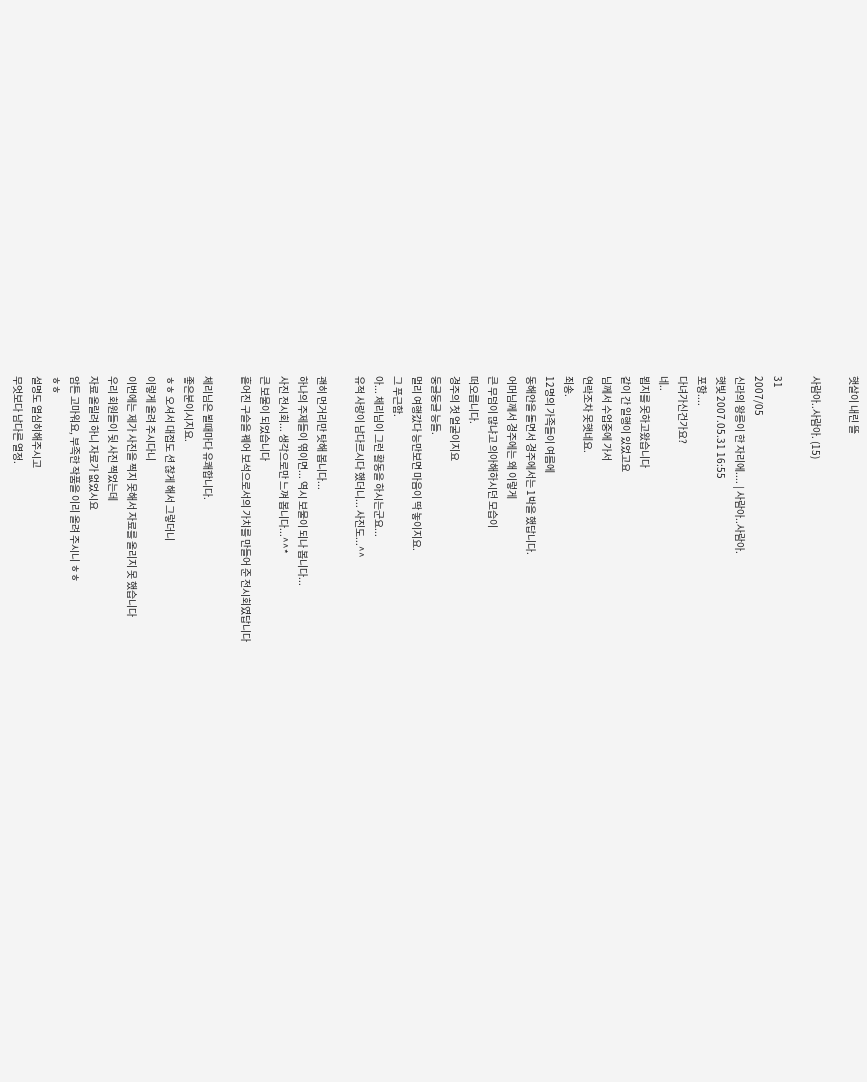햇살이 내린 뜰

사람아..사람아. (15)

31
2007/05
신라의 왕릉이 한 자리에.... | 사람아..사람아.
햇빛 2007.05.31 16:55
포항....
다녀가신건가요?
네..
뵙지를 못하고왔습니다
같이 간 일행이 있었고요
님께서 수업중에 가서
연락조차 못햇네요.
죄송.
12명의 가족들이 여름에
동해안을 돌면서 경주에서는 1박을 했답니다.
어머님께서 경주에는 왜 이렇게
큰 무덤이 많냐고 의아해하시던 모습이
떠오릅니다.
경주의 첫 얼굴이지요
둥글둥글 능들.
멀리 여행갔다 능만보면 마음이 딱 놓이지요.
그 푸근함.
아... 체리님이 그런 활동을 하시는군요...
유적 사랑이 남다르시다 했더니... 사진도...^^

괜히 먼거리만 탓해 봅니다...
하나의 주제들이 엮이면... 역시 보물이 되나 봅니다...
사진 전시회... 생각으로만 느껴 봅니다...^^*
큰 보물이 되었습니다
흩어진 구슬을 꿰어 보석으로서의 가치를 만들어 준 전시회였답니다

체리님은 뵐때마다 유쾌합니다.
좋은분이시지요.
ㅎㅎ 오셔서 대접도 션 찮게 해서 그렇더니
이렇게 올려 주시다니
이번에는 제가 사진을 찍지 못해서 자료를 올리지 못 했습니다
우리 회원들이 뒷 사진 찍었는데
자료 올릴려 하니 자료가 없었시요
암튼 고마워요, 부족한 작품을 이리 올려 주시니 ㅎㅎ
ㅎㅎ
설명도 열심히해주시고
무엇보다 남다른 열정.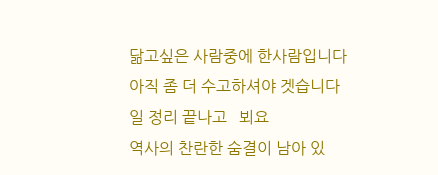닮고싶은 사람중에 한사람입니다
아직 좀 더 수고하셔야 겟습니다
일 정리 끝나고   뵈요
역사의 찬란한 숨결이 남아 있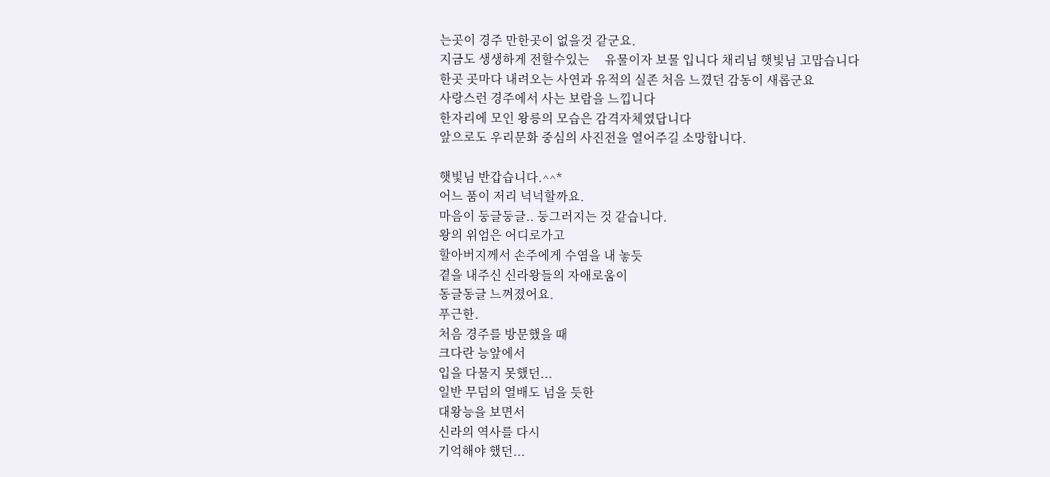는곳이 경주 만한곳이 없을것 같군요.
지금도 생생하게 전할수있는     유물이자 보물 입니다 채리님 햇빛님 고맙습니다
한곳 곳마다 내려오는 사연과 유적의 실존 처음 느꼈던 감동이 새롭군요
사랑스런 경주에서 사는 보람을 느낍니다
한자리에 모인 왕릉의 모습은 감격자체였답니다
앞으로도 우리문화 중심의 사진전을 열어주길 소망합니다.

햇빛님 반갑습니다.^^*
어느 품이 저리 넉넉할까요.
마음이 둥글둥글.. 둥그러지는 것 같습니다.
왕의 위엄은 어디로가고
할아버지께서 손주에게 수염을 내 놓듯
곁을 내주신 신라왕들의 자애로움이
동글동글 느껴졌어요.
푸근한.
처음 경주를 방문했을 때
크다란 능앞에서
입을 다물지 못했던...
일반 무덤의 열배도 넘을 듯한
대왕능을 보면서
신라의 역사를 다시
기억해야 했던...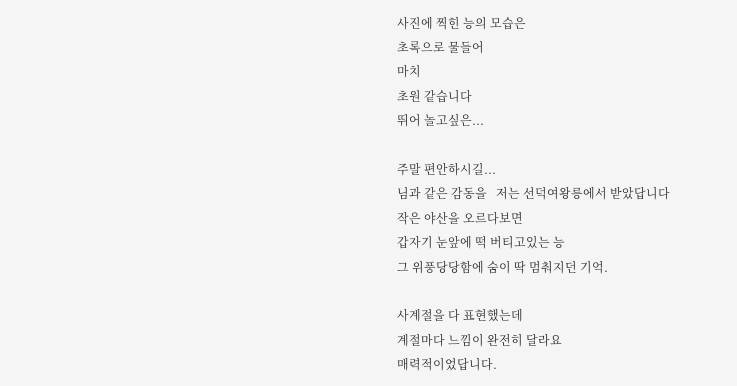사진에 찍힌 능의 모습은
초록으로 물들어
마치
초원 같습니다
뛰어 놀고싶은...

주말 편안하시길...
님과 같은 감동을   저는 선덕여왕릉에서 받았답니다
작은 야산을 오르다보면
갑자기 눈앞에 떡 버티고있는 능
그 위풍당당함에 숨이 딱 멈춰지던 기억.

사계절을 다 표현했는데
계절마다 느낌이 완전히 달라요
매력적이었답니다.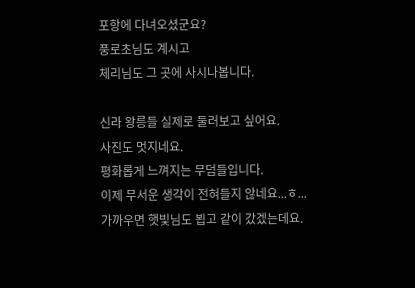포항에 다녀오셨군요?
풍로초님도 계시고
체리님도 그 곳에 사시나봅니다.

신라 왕릉들 실제로 둘러보고 싶어요.
사진도 멋지네요.
평화롭게 느껴지는 무덤들입니다.
이제 무서운 생각이 전혀들지 않네요...ㅎ...
가까우면 햇빛님도 뵙고 같이 갔겠는데요.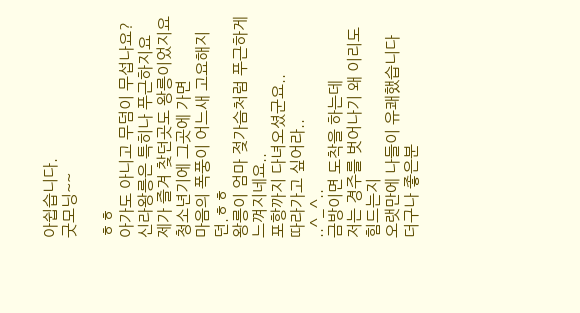아쉽습니다.
굿모닝~~

ㅎㅎ
아가도 아니고 무덤이 무섭나요?
신라왕릉은 특히나 푸근하지요
제가 즐겨 찾던곳도 왕릉이었지요
청소년기에 그곳에 가면
마음의 폭풍이 어느새 고요해지던.ㅎㅎ
왕릉이 엄마 젖가슴처럼 푸근하게 느껴지네요..
포항까지 다녀오셨군요..
따라가고 싶어라..
..^_^..
금방이면 도착을 하는데
저는 경주를 벗어나기 왜 이리도 힘드는지
오랫만에 나들이 유쾌했습니다
더구나 좋은분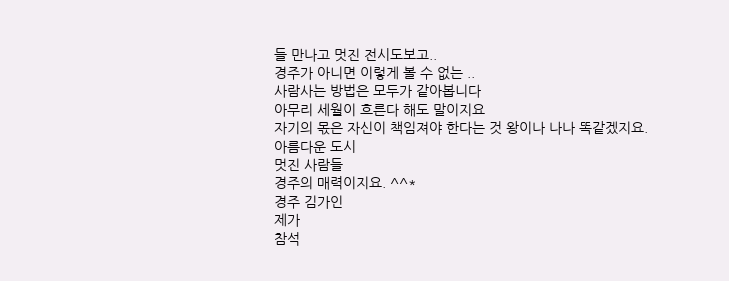들 만나고 멋진 전시도보고..
경주가 아니면 이렇게 볼 수 없는 ..
사람사는 방법은 모두가 같아봅니다
아무리 세월이 흐른다 해도 말이지요
자기의 몫은 자신이 책임져야 한다는 것 왕이나 나나 똑같겠지요.
아름다운 도시
멋진 사람들
경주의 매력이지요. ^^*
경주 김가인
제가
참석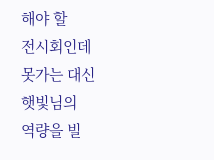해야 할
전시회인데
못가는 대신
햇빛님의
역량을 빌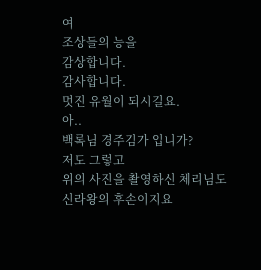여
조상들의 능을
감상합니다.
감사합니다.
멋진 유월이 되시길요.
아..
백록님 경주김가 입니가?
저도 그렇고
위의 사진을 촬영하신 체리님도
신라왕의 후손이지요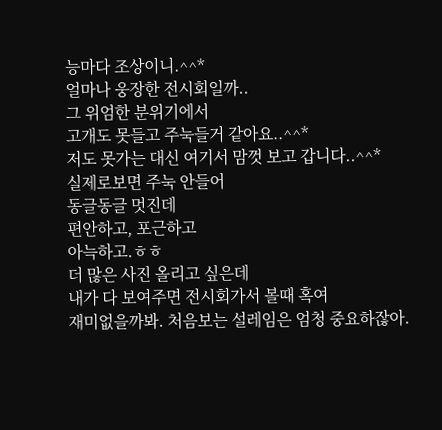능마다 조상이니.^^*
얼마나 웅장한 전시회일까..
그 위엄한 분위기에서
고개도 못들고 주눅들거 같아요..^^*
저도 못가는 대신 여기서 맘껏 보고 갑니다..^^*
실제로보면 주눅 안들어
동글동글 멋진데
편안하고, 포근하고
아늑하고.ㅎㅎ
더 많은 사진 올리고 싶은데
내가 다 보여주면 전시회가서 볼때 혹여
재미없을까봐. 처음보는 설레임은 엄청 중요하잖아.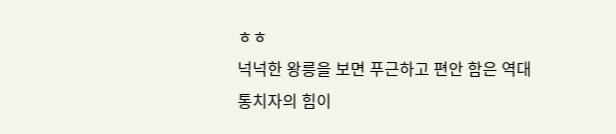ㅎㅎ
넉넉한 왕릉을 보면 푸근하고 편안 함은 역대
통치자의 힘이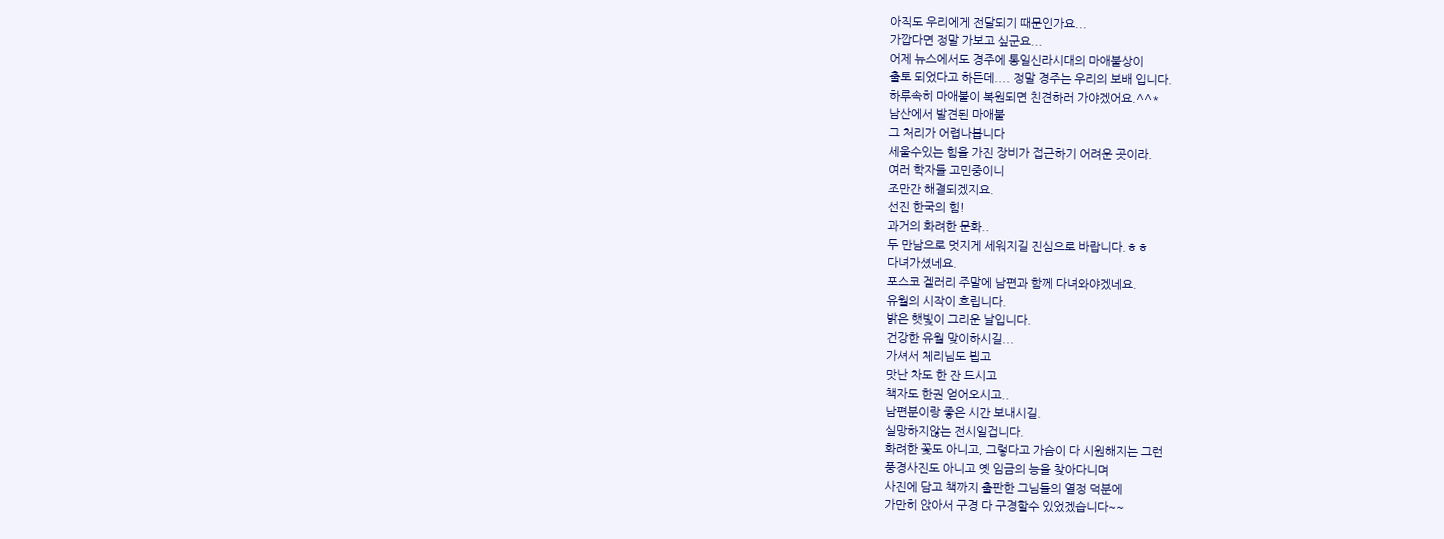아직도 우리에게 전달되기 때문인가요...
가깝다면 정말 가보고 싶군요...
어제 뉴스에서도 경주에 통일신라시대의 마애불상이
출토 되었다고 하든데.... 정말 경주는 우리의 보배 입니다.
하루속히 마애불이 복원되면 친견하러 가야겠어요.^^*
남산에서 발견된 마애불
그 처리가 어렵나봅니다
세울수있는 힘을 가진 장비가 접근하기 어려운 곳이라.
여러 학자들 고민중이니
조만간 해결되겠지요.
선진 한국의 힘!
과거의 화려한 문화..
두 만남으로 멋지게 세워지길 진심으로 바랍니다.ㅎㅎ
다녀가셨네요.
포스코 겔러리 주말에 남편과 함께 다녀와야겠네요.
유월의 시작이 흐립니다.
밝은 햇빛이 그리운 날입니다.
건강한 유월 맞이하시길...
가셔서 체리님도 뵙고
맛난 차도 한 잔 드시고
책자도 한권 얻어오시고..
남편분이랑 좋은 시간 보내시길.
실망하지않는 전시일겁니다.
화려한 꽃도 아니고, 그렇다고 가슴이 다 시원해지는 그런
풍경사진도 아니고 옛 임금의 능을 찾아다니며
사진에 담고 책까지 출판한 그님들의 열정 덕분에
가만히 앉아서 구경 다 구경할수 있었겠습니다~~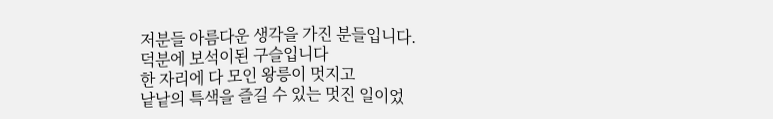저분들 아름다운 생각을 가진 분들입니다.
덕분에 보석이된 구슬입니다
한 자리에 다 모인 왕릉이 멋지고
낱낱의 특색을 즐길 수 있는 멋진 일이었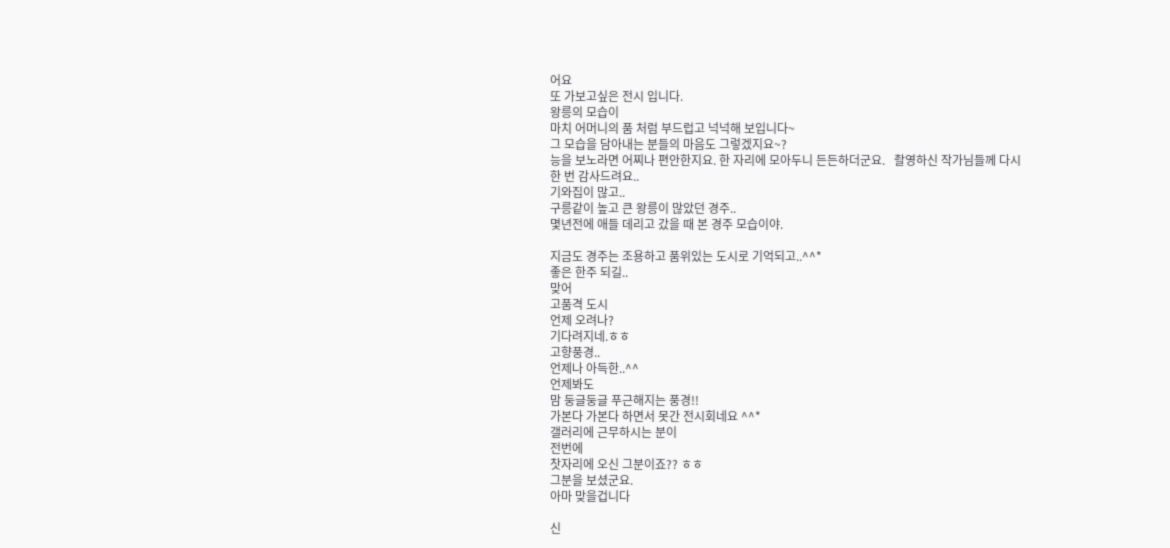어요
또 가보고싶은 전시 입니다.
왕릉의 모습이
마치 어머니의 품 처럼 부드럽고 넉넉해 보입니다~
그 모습을 담아내는 분들의 마음도 그렇겠지요~?
능을 보노라면 어찌나 편안한지요. 한 자리에 모아두니 든든하더군요.   촬영하신 작가님들께 다시 한 번 감사드려요..
기와집이 많고..
구릉같이 높고 큰 왕릉이 많았던 경주..
몇년전에 애들 데리고 갔을 때 본 경주 모습이야.

지금도 경주는 조용하고 품위있는 도시로 기억되고..^^*
좋은 한주 되길..
맞어
고품격 도시
언제 오려나?
기다려지네.ㅎㅎ
고향풍경..
언제나 아득한..^^
언제봐도
맘 둥글둥글 푸근해지는 풍경!!
가본다 가본다 하면서 못간 전시회네요 ^^*
갤러리에 근무하시는 분이
전번에
찻자리에 오신 그분이죠?? ㅎㅎ
그분을 보셨군요.
아마 맞을겁니다

신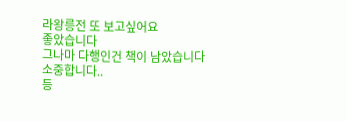라왕릉전 또 보고싶어요
좋았습니다
그나마 다행인건 책이 남았습니다
소중합니다..
등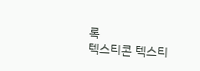록
텍스티콘 텍스티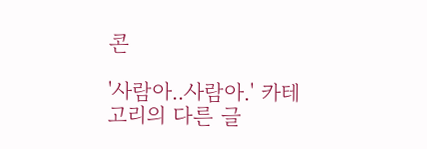콘

'사람아..사람아.' 카테고리의 다른 글